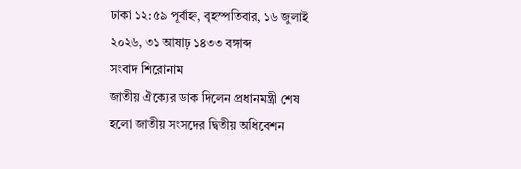ঢাকা ১২:৫৯ পূর্বাহ্ন, বৃহস্পতিবার, ১৬ জুলাই ২০২৬, ৩১ আষাঢ় ১৪৩৩ বঙ্গাব্দ
সংবাদ শিরোনাম
জাতীয় ঐক্যের ডাক দিলেন প্রধানমন্ত্রী শেষ হলো জাতীয় সংসদের দ্বিতীয় অধিবেশন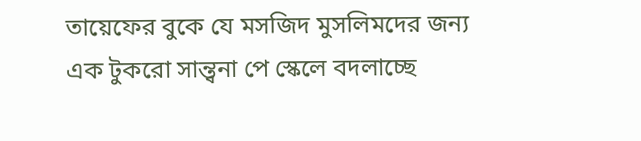তায়েফের বুকে যে মসজিদ মুসলিমদের জন্য এক টুকরো সান্ত্বনা পে স্কেলে বদলাচ্ছে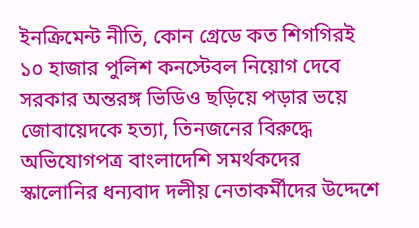ইনক্রিমেন্ট নীতি, কোন গ্রেডে কত শিগগিরই ১০ হাজার পুলিশ কনস্টেবল নিয়োগ দেবে সরকার অন্তরঙ্গ ভিডিও ছড়িয়ে পড়ার ভয়ে জোবায়েদকে হত্যা, তিনজনের বিরুদ্ধে অভিযোগপত্র বাংলাদেশি সমর্থকদের স্কালোনির ধন্যবাদ দলীয় নেতাকর্মীদের উদ্দেশে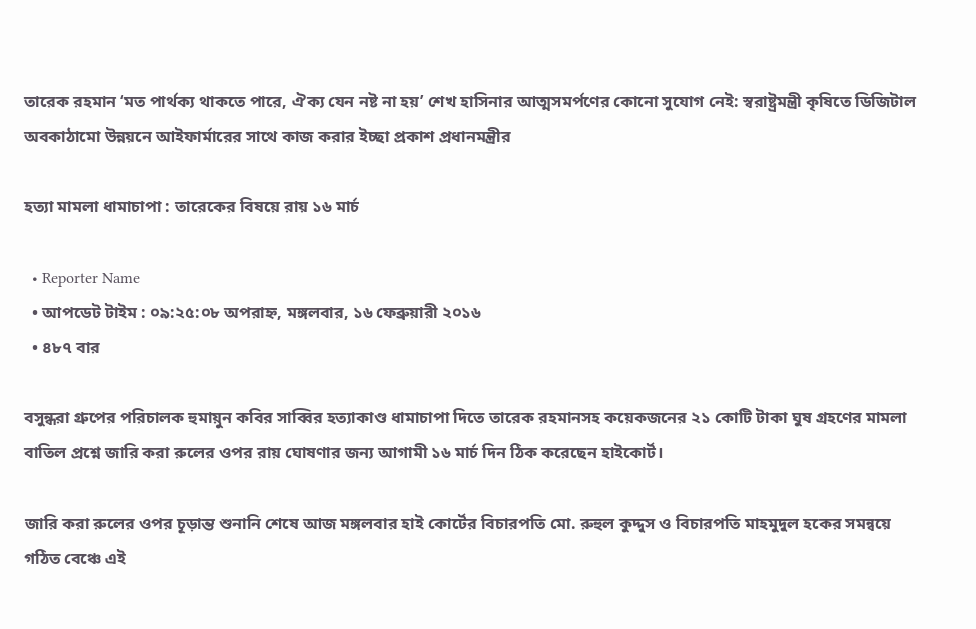তারেক রহমান ‘মত পার্থক্য থাকতে পারে, ঐক্য যেন নষ্ট না হয়’ শেখ হাসিনার আত্মসমর্পণের কোনো সুযোগ নেই: স্বরাষ্ট্রমন্ত্রী কৃষিতে ডিজিটাল অবকাঠামো উন্নয়নে আইফার্মারের সাথে কাজ করার ইচ্ছা প্রকাশ প্রধানমন্ত্রীর

হত্যা মামলা ধামাচাপা : তারেকের বিষয়ে রায় ১৬ মার্চ

  • Reporter Name
  • আপডেট টাইম : ০৯:২৫:০৮ অপরাহ্ন, মঙ্গলবার, ১৬ ফেব্রুয়ারী ২০১৬
  • ৪৮৭ বার

বসুন্ধরা গ্রুপের পরিচালক হুমায়ুন কবির সাব্বির হত্যাকাণ্ড ধামাচাপা দিতে তারেক রহমানসহ কয়েকজনের ২১ কোটি টাকা ঘুষ গ্রহণের মামলা বাতিল প্রশ্নে জারি করা রুলের ওপর রায় ঘোষণার জন্য আগামী ১৬ মার্চ দিন ঠিক করেছেন হাইকোর্ট।

জারি করা রুলের ওপর চূড়ান্ত শুনানি শেষে আজ মঙ্গলবার হাই কোর্টের বিচারপতি মো. রুহুল কুদ্দুস ও বিচারপতি মাহমুদুল হকের সমন্বয়ে গঠিত বেঞ্চে এই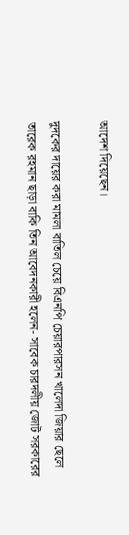আদেশ দিয়েছেন।

দুদকের দায়ের করা মামলা বাতিল চেয়ে বিএনপি চেয়ারপারসন খালেদা জিয়ার ছেলে তারেক রহমান ছাড়া বাকি তিন আবেদনকারী হলেন- সাবেক চারদলীয় জোট সরকারের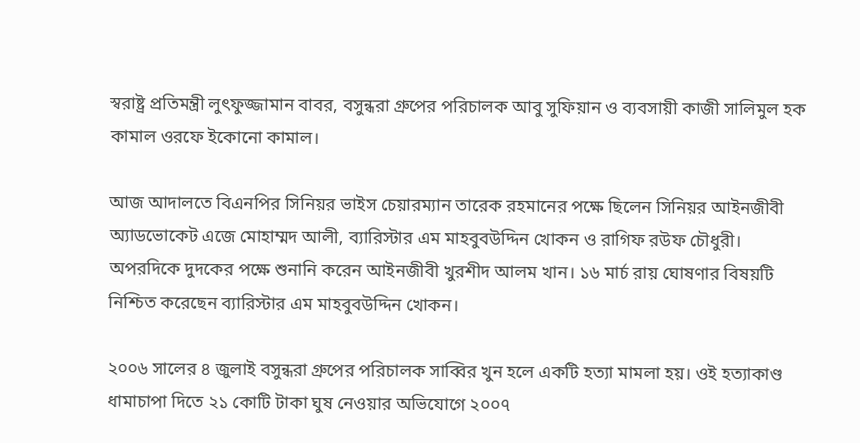স্বরাষ্ট্র প্রতিমন্ত্রী লুৎফুজ্জামান বাবর, বসুন্ধরা গ্রুপের পরিচালক আবু সুফিয়ান ও ব্যবসায়ী কাজী সালিমুল হক কামাল ওরফে ইকোনো কামাল।

আজ আদালতে বিএনপির সিনিয়র ভাইস চেয়ারম্যান তারেক রহমানের পক্ষে ছিলেন সিনিয়র আইনজীবী অ্যাডভোকেট এজে মোহাম্মদ আলী, ব্যারিস্টার এম মাহবুবউদ্দিন খোকন ও রাগিফ রউফ চৌধুরী। অপরদিকে দুদকের পক্ষে শুনানি করেন আইনজীবী খুরশীদ আলম খান। ১৬ মার্চ রায় ঘোষণার বিষয়টি নিশ্চিত করেছেন ব্যারিস্টার এম মাহবুবউদ্দিন খোকন।

২০০৬ সালের ৪ জুলাই বসুন্ধরা গ্রুপের পরিচালক সাব্বির খুন হলে একটি হত্যা মামলা হয়। ওই হত্যাকাণ্ড ধামাচাপা দিতে ২১ কোটি টাকা ঘুষ নেওয়ার অভিযোগে ২০০৭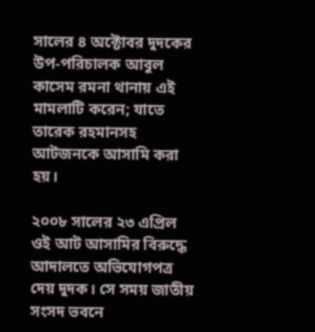সালের ৪ অক্টোবর দুদকের উপ-পরিচালক আবুল কাসেম রমনা থানায় এই মামলাটি করেন; যাতে তারেক রহমানসহ আটজনকে আসামি করা হয়।

২০০৮ সালের ২৩ এপ্রিল ওই আট আসামির বিরুদ্ধে আদালতে অভিযোগপত্র দেয় দুদক। সে সময় জাতীয় সংসদ ভবনে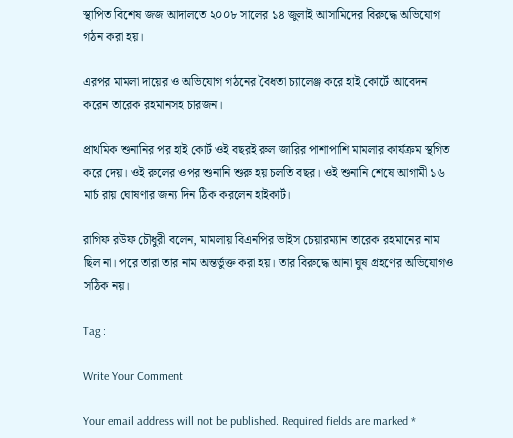স্থাপিত বিশেষ জজ আদালতে ২০০৮ সালের ১৪ জুলাই আসামিদের বিরুদ্ধে অভিযোগ গঠন করা হয়।

এরপর মামলা দায়ের ও অভিযোগ গঠনের বৈধতা চ্যালেঞ্জ করে হাই কোর্টে আবেদন করেন তারেক রহমানসহ চারজন।

প্রাথমিক শুনানির পর হাই কোর্ট ওই বছরই রুল জারির পাশাপাশি মামলার কার্যক্রম স্থগিত করে দেয়। ওই রুলের ওপর শুনানি শুরু হয় চলতি বছর। ওই শুনানি শেষে আগামী ১৬ মার্চ রায় ঘোষণার জন্য দিন ঠিক করলেন হাইকার্ট।

রাগিফ রউফ চৌধুরী বলেন, মামলায় বিএনপির ভাইস চেয়ারম্যান তারেক রহমানের নাম ছিল না। পরে তারা তার নাম অন্তর্ভুক্ত করা হয়। তার বিরুদ্ধে আনা ঘুষ গ্রহণের অভিযোগও সঠিক নয়।

Tag :

Write Your Comment

Your email address will not be published. Required fields are marked *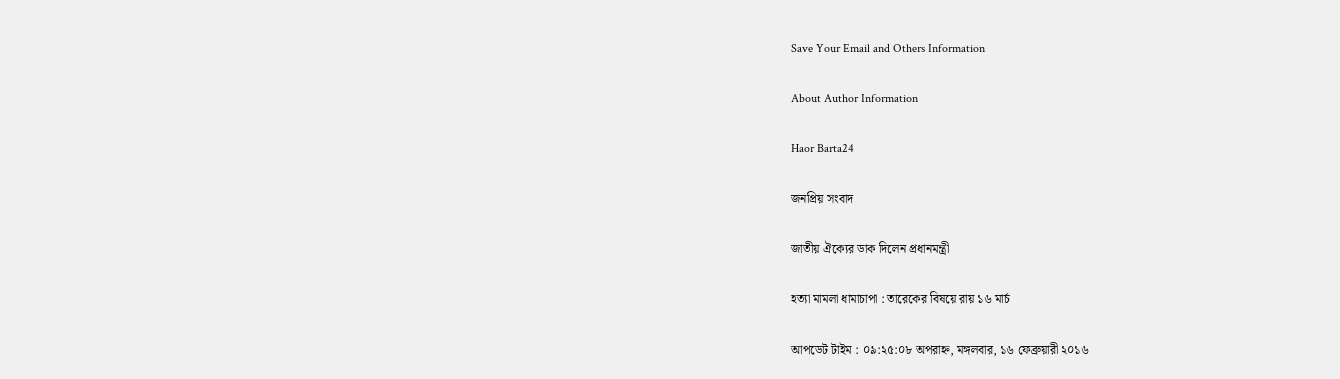Save Your Email and Others Information

About Author Information

Haor Barta24

জনপ্রিয় সংবাদ

জাতীয় ঐক্যের ডাক দিলেন প্রধানমন্ত্রী

হত্যা মামলা ধামাচাপা : তারেকের বিষয়ে রায় ১৬ মার্চ

আপডেট টাইম : ০৯:২৫:০৮ অপরাহ্ন, মঙ্গলবার, ১৬ ফেব্রুয়ারী ২০১৬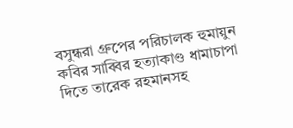বসুন্ধরা গ্রুপের পরিচালক হুমায়ুন কবির সাব্বির হত্যাকাণ্ড ধামাচাপা দিতে তারেক রহমানসহ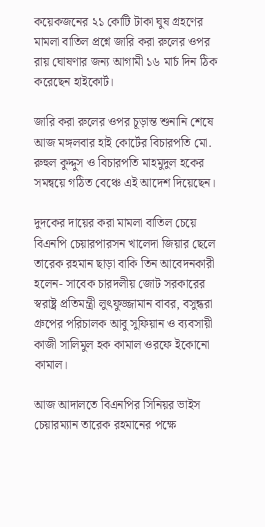কয়েকজনের ২১ কোটি টাকা ঘুষ গ্রহণের মামলা বাতিল প্রশ্নে জারি করা রুলের ওপর রায় ঘোষণার জন্য আগামী ১৬ মার্চ দিন ঠিক করেছেন হাইকোর্ট।

জারি করা রুলের ওপর চূড়ান্ত শুনানি শেষে আজ মঙ্গলবার হাই কোর্টের বিচারপতি মো. রুহুল কুদ্দুস ও বিচারপতি মাহমুদুল হকের সমন্বয়ে গঠিত বেঞ্চে এই আদেশ দিয়েছেন।

দুদকের দায়ের করা মামলা বাতিল চেয়ে বিএনপি চেয়ারপারসন খালেদা জিয়ার ছেলে তারেক রহমান ছাড়া বাকি তিন আবেদনকারী হলেন- সাবেক চারদলীয় জোট সরকারের স্বরাষ্ট্র প্রতিমন্ত্রী লুৎফুজ্জামান বাবর, বসুন্ধরা গ্রুপের পরিচালক আবু সুফিয়ান ও ব্যবসায়ী কাজী সালিমুল হক কামাল ওরফে ইকোনো কামাল।

আজ আদালতে বিএনপির সিনিয়র ভাইস চেয়ারম্যান তারেক রহমানের পক্ষে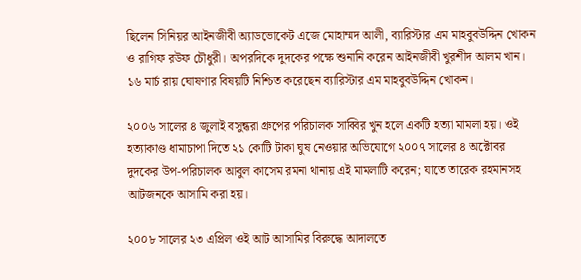ছিলেন সিনিয়র আইনজীবী অ্যাডভোকেট এজে মোহাম্মদ আলী, ব্যারিস্টার এম মাহবুবউদ্দিন খোকন ও রাগিফ রউফ চৌধুরী। অপরদিকে দুদকের পক্ষে শুনানি করেন আইনজীবী খুরশীদ আলম খান। ১৬ মার্চ রায় ঘোষণার বিষয়টি নিশ্চিত করেছেন ব্যারিস্টার এম মাহবুবউদ্দিন খোকন।

২০০৬ সালের ৪ জুলাই বসুন্ধরা গ্রুপের পরিচালক সাব্বির খুন হলে একটি হত্যা মামলা হয়। ওই হত্যাকাণ্ড ধামাচাপা দিতে ২১ কোটি টাকা ঘুষ নেওয়ার অভিযোগে ২০০৭ সালের ৪ অক্টোবর দুদকের উপ-পরিচালক আবুল কাসেম রমনা থানায় এই মামলাটি করেন; যাতে তারেক রহমানসহ আটজনকে আসামি করা হয়।

২০০৮ সালের ২৩ এপ্রিল ওই আট আসামির বিরুদ্ধে আদালতে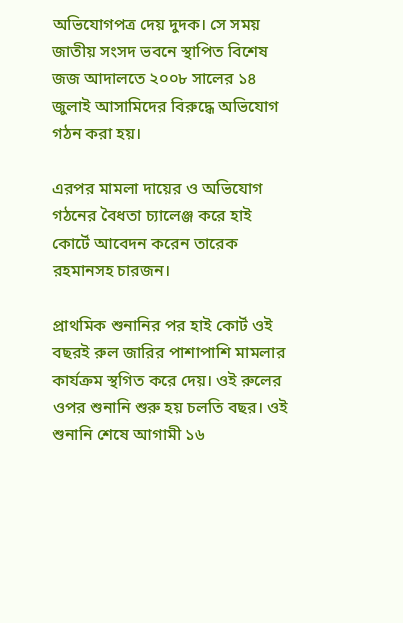অভিযোগপত্র দেয় দুদক। সে সময় জাতীয় সংসদ ভবনে স্থাপিত বিশেষ জজ আদালতে ২০০৮ সালের ১৪ জুলাই আসামিদের বিরুদ্ধে অভিযোগ গঠন করা হয়।

এরপর মামলা দায়ের ও অভিযোগ গঠনের বৈধতা চ্যালেঞ্জ করে হাই কোর্টে আবেদন করেন তারেক রহমানসহ চারজন।

প্রাথমিক শুনানির পর হাই কোর্ট ওই বছরই রুল জারির পাশাপাশি মামলার কার্যক্রম স্থগিত করে দেয়। ওই রুলের ওপর শুনানি শুরু হয় চলতি বছর। ওই শুনানি শেষে আগামী ১৬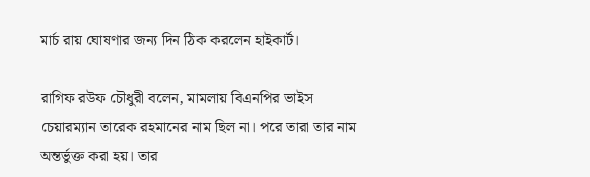মার্চ রায় ঘোষণার জন্য দিন ঠিক করলেন হাইকার্ট।

রাগিফ রউফ চৌধুরী বলেন, মামলায় বিএনপির ভাইস চেয়ারম্যান তারেক রহমানের নাম ছিল না। পরে তারা তার নাম অন্তর্ভুক্ত করা হয়। তার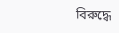বিরুদ্ধে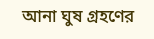আনা ঘুষ গ্রহণের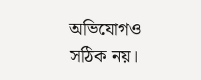অভিযোগও সঠিক নয়।